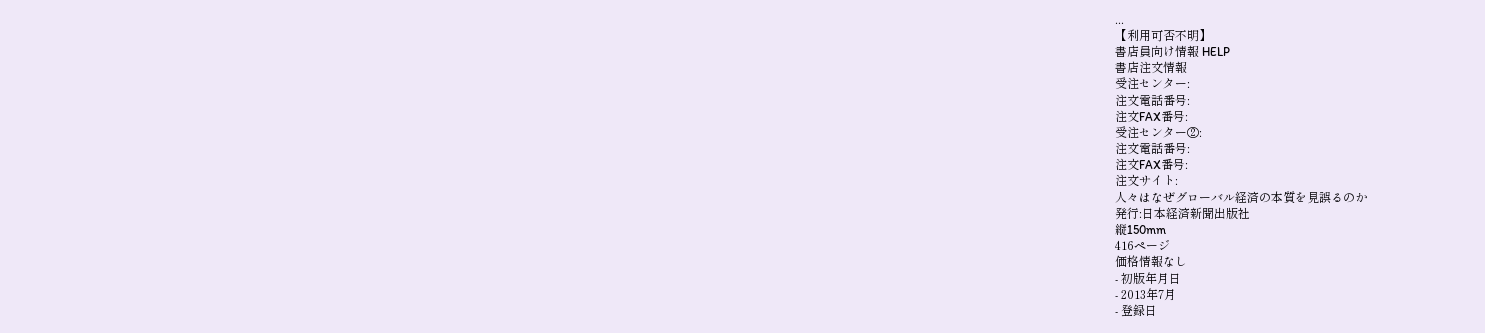...
【利用可否不明】
書店員向け情報 HELP
書店注文情報
受注センター:
注文電話番号:
注文FAX番号:
受注センター②:
注文電話番号:
注文FAX番号:
注文サイト:
人々はなぜグローバル経済の本質を見誤るのか
発行:日本経済新聞出版社
縦150mm
416ページ
価格情報なし
- 初版年月日
- 2013年7月
- 登録日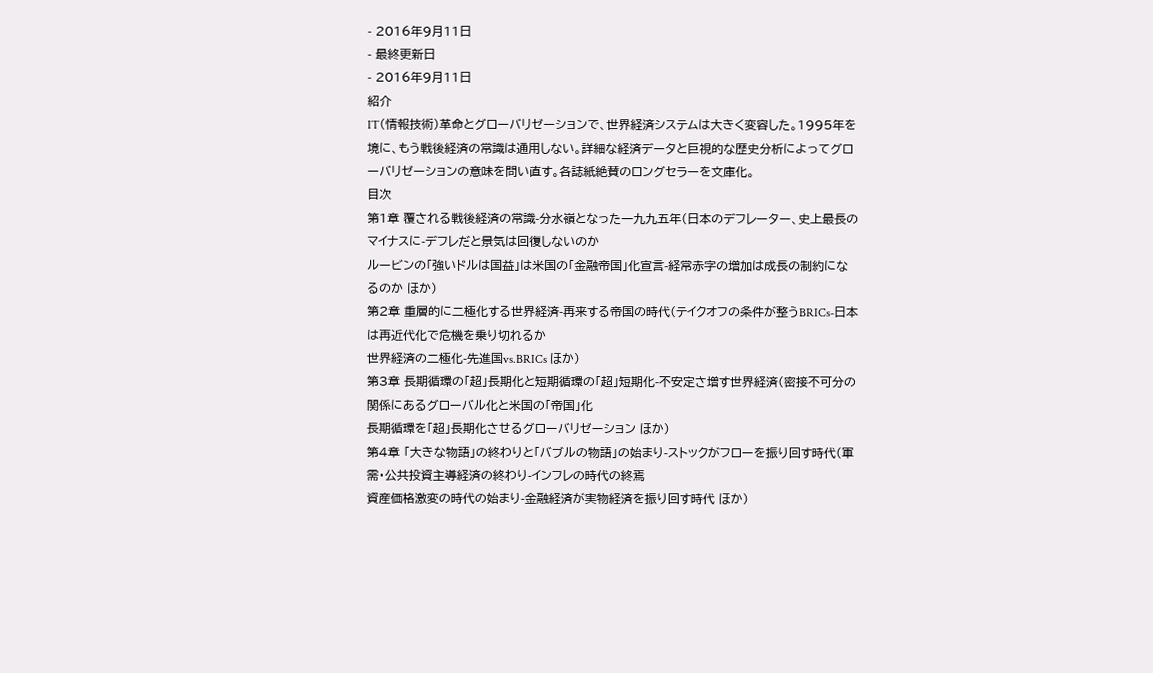- 2016年9月11日
- 最終更新日
- 2016年9月11日
紹介
IT(情報技術)革命とグローバリゼーションで、世界経済システムは大きく変容した。1995年を境に、もう戦後経済の常識は通用しない。詳細な経済データと巨視的な歴史分析によってグローバリゼーションの意味を問い直す。各誌紙絶賛のロングセラーを文庫化。
目次
第1章 覆される戦後経済の常識-分水嶺となった一九九五年(日本のデフレーター、史上最長のマイナスに-デフレだと景気は回復しないのか
ルービンの「強いドルは国益」は米国の「金融帝国」化宣言-経常赤字の増加は成長の制約になるのか ほか)
第2章 重層的に二極化する世界経済-再来する帝国の時代(テイクオフの条件が整うBRICs-日本は再近代化で危機を乗り切れるか
世界経済の二極化-先進国vs.BRICs ほか)
第3章 長期循環の「超」長期化と短期循環の「超」短期化-不安定さ増す世界経済(密接不可分の関係にあるグローバル化と米国の「帝国」化
長期循環を「超」長期化させるグローバリゼーション ほか)
第4章 「大きな物語」の終わりと「バブルの物語」の始まり-ストックがフローを振り回す時代(軍需・公共投資主導経済の終わり-インフレの時代の終焉
資産価格激変の時代の始まり-金融経済が実物経済を振り回す時代 ほか)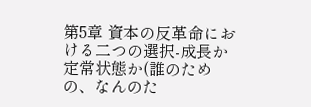第5章 資本の反革命における二つの選択-成長か定常状態か(誰のための、なんのた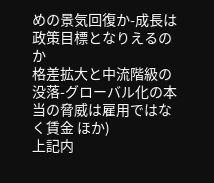めの景気回復か-成長は政策目標となりえるのか
格差拡大と中流階級の没落-グローバル化の本当の脅威は雇用ではなく賃金 ほか)
上記内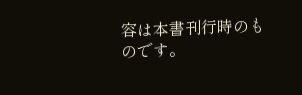容は本書刊行時のものです。